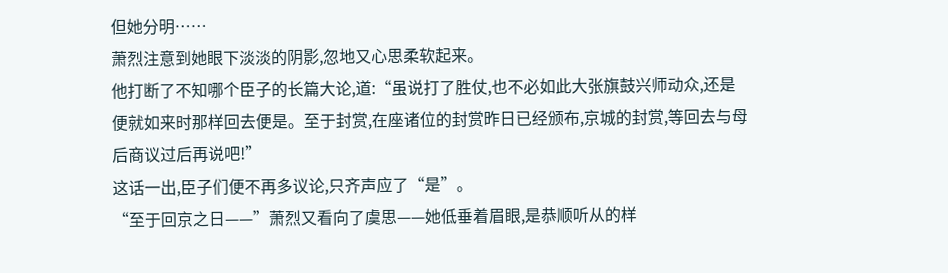但她分明……
萧烈注意到她眼下淡淡的阴影,忽地又心思柔软起来。
他打断了不知哪个臣子的长篇大论,道:“虽说打了胜仗,也不必如此大张旗鼓兴师动众,还是便就如来时那样回去便是。至于封赏,在座诸位的封赏昨日已经颁布,京城的封赏,等回去与母后商议过后再说吧!”
这话一出,臣子们便不再多议论,只齐声应了“是”。
“至于回京之日——”萧烈又看向了虞思——她低垂着眉眼,是恭顺听从的样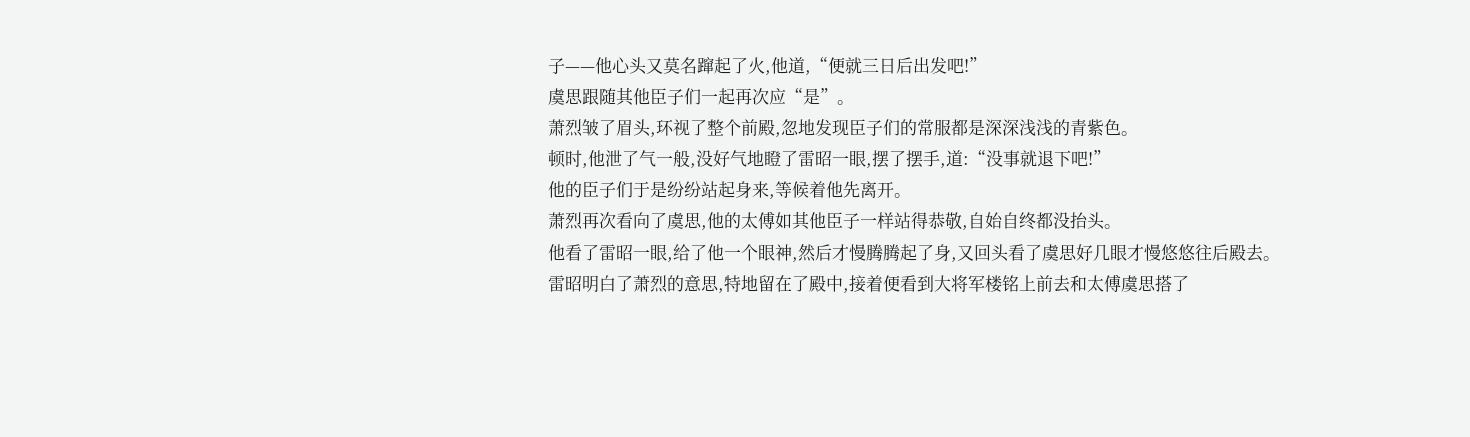子——他心头又莫名蹿起了火,他道,“便就三日后出发吧!”
虞思跟随其他臣子们一起再次应“是”。
萧烈皱了眉头,环视了整个前殿,忽地发现臣子们的常服都是深深浅浅的青紫色。
顿时,他泄了气一般,没好气地瞪了雷昭一眼,摆了摆手,道:“没事就退下吧!”
他的臣子们于是纷纷站起身来,等候着他先离开。
萧烈再次看向了虞思,他的太傅如其他臣子一样站得恭敬,自始自终都没抬头。
他看了雷昭一眼,给了他一个眼神,然后才慢腾腾起了身,又回头看了虞思好几眼才慢悠悠往后殿去。
雷昭明白了萧烈的意思,特地留在了殿中,接着便看到大将军楼铭上前去和太傅虞思搭了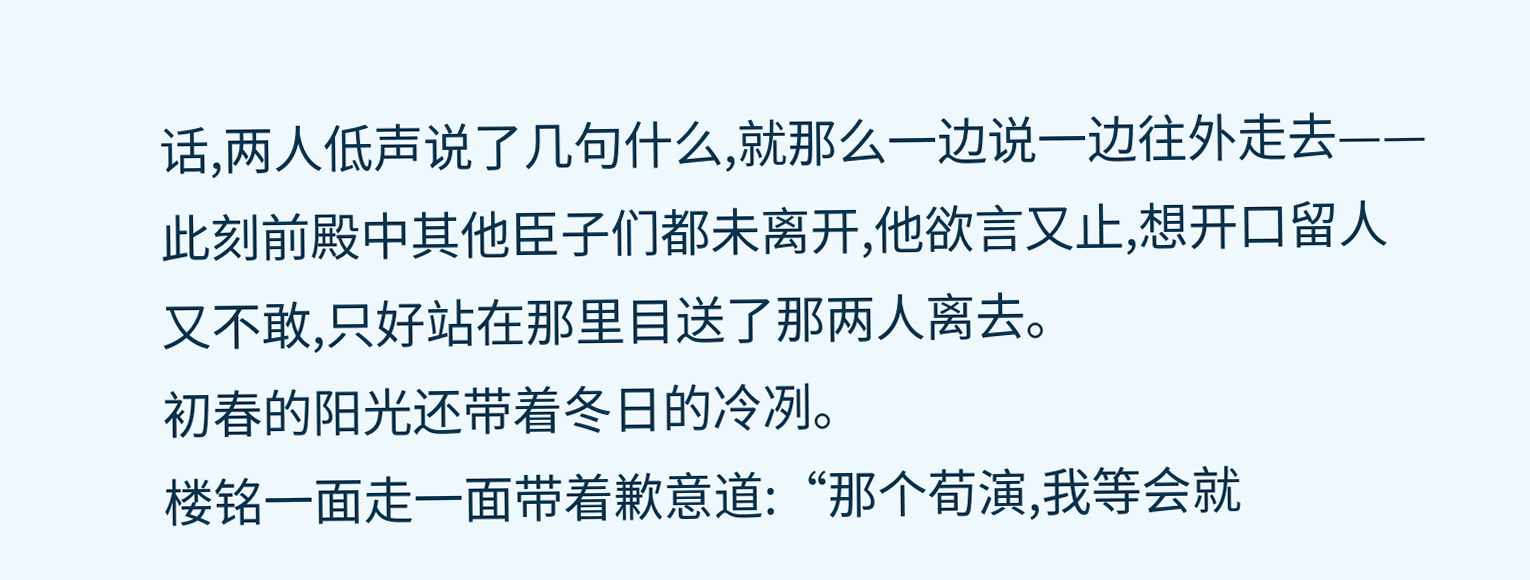话,两人低声说了几句什么,就那么一边说一边往外走去——此刻前殿中其他臣子们都未离开,他欲言又止,想开口留人又不敢,只好站在那里目送了那两人离去。
初春的阳光还带着冬日的冷冽。
楼铭一面走一面带着歉意道:“那个荀演,我等会就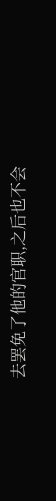去罢免了他的官职,之后也不会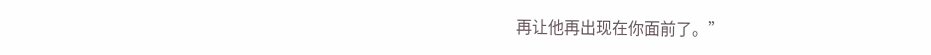再让他再出现在你面前了。”